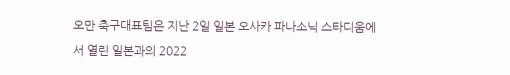오만 축구대표팀은 지난 2일 일본 오사카 파나소닉 스타디움에서 열린 일본과의 2022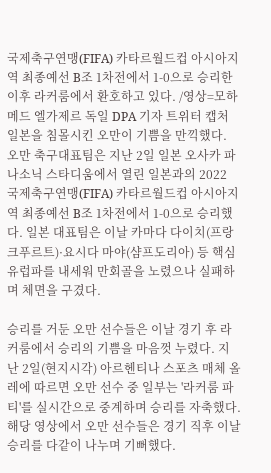국제축구연맹(FIFA) 카타르월드컵 아시아지역 최종예선 B조 1차전에서 1-0으로 승리한 이후 라커룸에서 환호하고 있다. /영상=모하메드 엘가제르 독일 DPA 기자 트위터 캡처
일본을 침몰시킨 오만이 기쁨을 만끽했다.
오만 축구대표팀은 지난 2일 일본 오사카 파나소닉 스타디움에서 열린 일본과의 2022 국제축구연맹(FIFA) 카타르월드컵 아시아지역 최종예선 B조 1차전에서 1-0으로 승리했다. 일본 대표팀은 이날 카마다 다이치(프랑크푸르트)·요시다 마야(샴프도리아) 등 핵심 유럽파를 내세워 만회골을 노렸으나 실패하며 체면을 구겼다.

승리를 거둔 오만 선수들은 이날 경기 후 라커룸에서 승리의 기쁨을 마음껏 누렸다. 지난 2일(현지시각) 아르헨티나 스포츠 매체 올레에 따르면 오만 선수 중 일부는 '라커룸 파티'를 실시간으로 중계하며 승리를 자축했다. 해당 영상에서 오만 선수들은 경기 직후 이날 승리를 다같이 나누며 기뻐했다.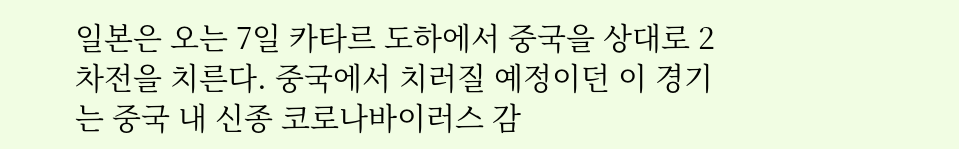일본은 오는 7일 카타르 도하에서 중국을 상대로 2차전을 치른다. 중국에서 치러질 예정이던 이 경기는 중국 내 신종 코로나바이러스 감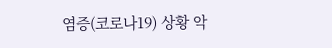염증(코로나19) 상황 악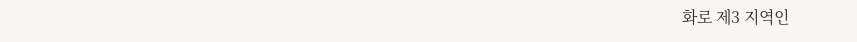화로 제3 지역인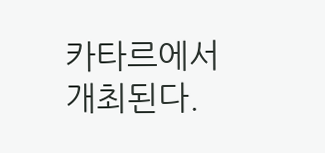카타르에서 개최된다.